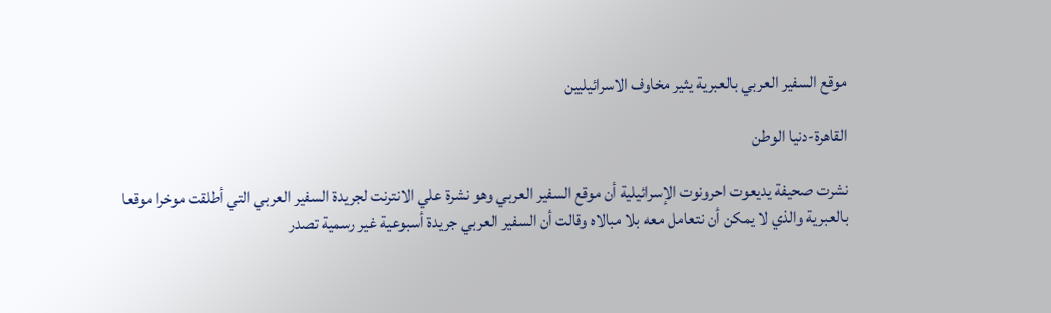موقع السفير العربي بالعبرية يثير مخاوف الاسرائيليين

القاهرة-دنيا الوطن

نشرت صحيفة يديعوت احرونوت الإسرائيلية أن موقع السفير العربي وهو نشرة علي الانترنت لجريدة السفير العربي التي أطلقت موخرا موقعا بالعبرية والذي لا يمكن أن نتعامل معه بلا مبالاه وقالت أن السفير العربي جريدة أسبوعية غير رسمية تصدر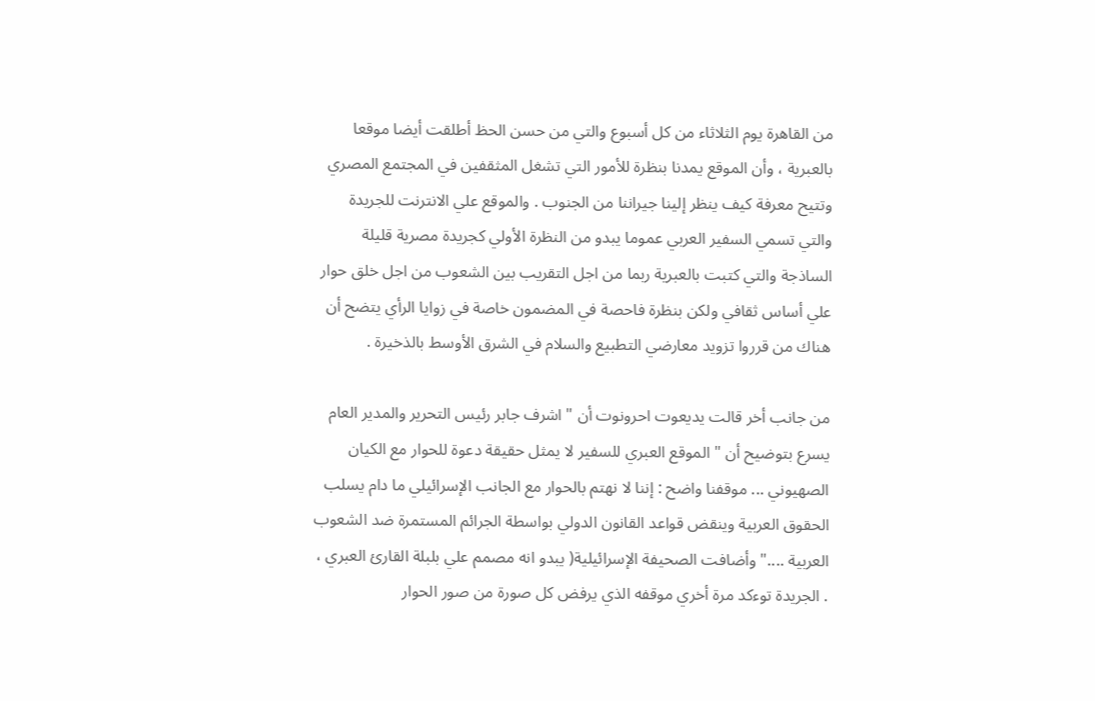من القاهرة يوم الثلاثاء من كل أسبوع والتي من حسن الحظ أطلقت أيضا موقعا بالعبرية ، وأن الموقع يمدنا بنظرة للأمور التي تشغل المثقفين في المجتمع المصري وتتيح معرفة كيف ينظر إلينا جيراننا من الجنوب . والموقع علي الانترنت للجريدة والتي تسمي السفير العربي عموما يبدو من النظرة الأولي كجريدة مصرية قليلة الساذجة والتي كتبت بالعبرية ربما من اجل التقريب بين الشعوب من اجل خلق حوار علي أساس ثقافي ولكن بنظرة فاحصة في المضمون خاصة في زوايا الرأي يتضح أن هناك من قرروا تزويد معارضي التطبيع والسلام في الشرق الأوسط بالذخيرة .

من جانب أخر قالت يديعوت احرونوت أن " اشرف جابر رئيس التحرير والمدير العام يسرع بتوضيح أن " الموقع العبري للسفير لا يمثل حقيقة دعوة للحوار مع الكيان الصهيوني ... موقفنا واضح : إننا لا نهتم بالحوار مع الجانب الإسرائيلي ما دام يسلب الحقوق العربية وينقض قواعد القانون الدولي بواسطة الجرائم المستمرة ضد الشعوب العربية ...." وأضافت الصحيفة الإسرائيلية( يبدو انه مصمم علي بلبلة القارئ العبري ، . الجريدة توءكد مرة أخري موقفه الذي يرفض كل صورة من صور الحوار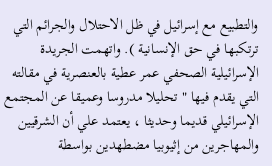والتطبيع مع إسرائيل في ظل الاحتلال والجرائم التي ترتكبها في حق الإنسانية ). واتهمت الجريدة الإسرائيلية الصحفي عمر عطية بالعنصرية في مقالته التي يقدم فيها " تحليلا مدروسا وعميقا عن المجتمع الإسرائيلي قديما وحديثا ، يعتمد علي أن الشرقيين والمهاجرين من إثيوبيا مضطهدين بواسطة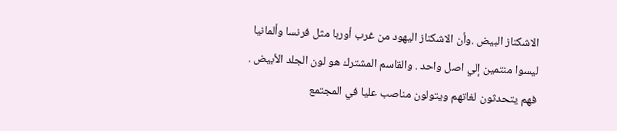الاشكناز البيض .وأن الاشكناز اليهود من غرب أوربا مثل فرنسا وألمانيا ليسوا منتمين إلي اصل واحد . والقاسم المشترك هو لون الجلد الأبيض . فهم يتحدثون لغاتهم ويتولون مناصب عليا في المجتمع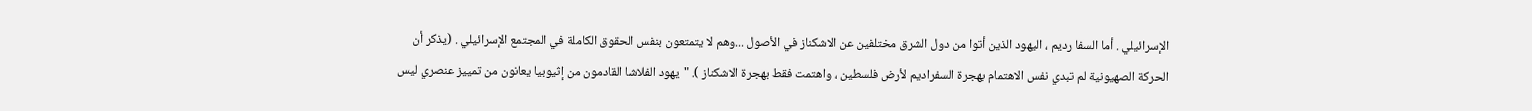الإسرائيلي . أما السفا رديم ، اليهود الذين أتوا من دول الشرق مختلفين عن الاشكناز في الأصول ...وهم لا يتمتعون بنفس الحقوق الكاملة في المجتمع الإسرائيلي . (يذكر أن الحركة الصهيونية لم تبدي نفس الاهتمام بهجرة السفراديم لأرض فلسطين ، واهتمت فقط بهجرة الاشكناز ). "يهود الفلاشا القادمون من إثيوبيا يعانون من تمييز عنصري ليس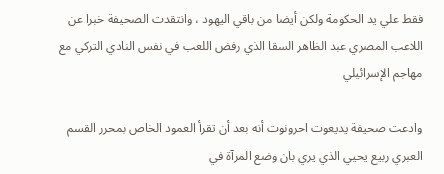فقط علي يد الحكومة ولكن أيضا من باقي اليهود ، وانتقدت الصحيفة خبرا عن اللاعب المصري عبد الظاهر السقا الذي رفض اللعب في نفس النادي التركي مع مهاجم الإسرائيلي

وادعت صحيفة يديعوت احرونوت أنه بعد أن تقرأ العمود الخاص بمحرر القسم العبري ربيع يحيي الذي يري بان وضع المرآة في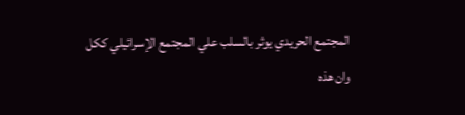المجتمع الحريدي يوثر بالسلب علي المجتمع الإسرائيلي ككل وان هذه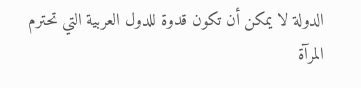الدولة لا يمكن أن تكون قدوة للدول العربية التي تحترم المرآة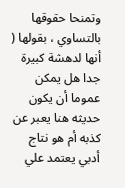وتمنحا حقوقها بالتساوي ، بقولها ( أنها لدهشة كبيرة جدا هل يمكن عموما أن يكون حديثه هنا يعبر عن كذبه أم هو نتاج أدبي يعتمد علي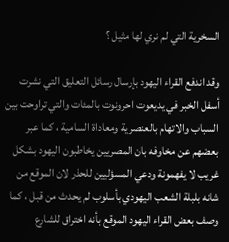السخرية التي لم نري لها مثيل ؟

وقد اندفع القراء اليهود بإرسال رسائل التعليق التي نشرت أسفل الخبر في يديعوت احرونوت بالمئات والتي تراوحت بين السباب والاتهام بالعنصرية ومعاداة السامية ، كما عبر بعضهم عن مخاوفه بان المصريين يخاطبون اليهود بشكل غريب لا يفهمونة ودعي المسؤليين للحذر لان الموقع من شانه بلبلة الشعب اليهودي بأسلوب لم يحدث من قبل ، كما وصف بعض القراء اليهود الموقع بأنه اختراق للشارع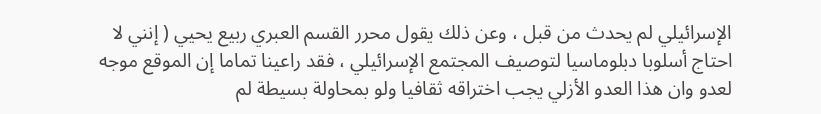الإسرائيلي لم يحدث من قبل ، وعن ذلك يقول محرر القسم العبري ربيع يحيي ( إنني لا احتاج أسلوبا دبلوماسيا لتوصيف المجتمع الإسرائيلي ، فقد راعينا تماما إن الموقع موجه لعدو وان هذا العدو الأزلي يجب اختراقه ثقافيا ولو بمحاولة بسيطة لم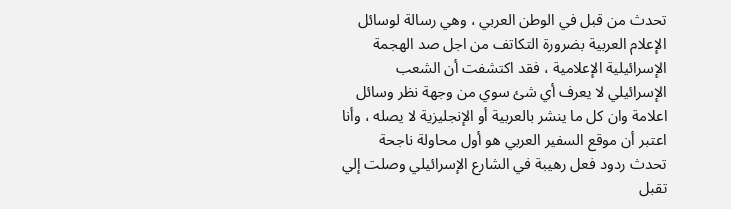تحدث من قبل في الوطن العربي ، وهي رسالة لوسائل الإعلام العربية بضرورة التكاتف من اجل صد الهجمة الإسرائيلية الإعلامية ، فقد اكتشفت أن الشعب الإسرائيلي لا يعرف أي شئ سوي من وجهة نظر وسائل اعلامة وان كل ما ينشر بالعربية أو الإنجليزية لا يصله ، وأنا اعتبر أن موقع السفير العربي هو أول محاولة ناجحة تحدث ردود فعل رهيبة في الشارع الإسرائيلي وصلت إلي تقبل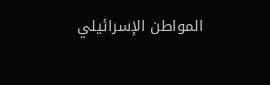المواطن الإسرائيلي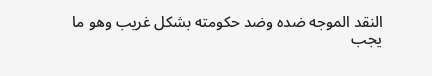النقد الموجه ضده وضد حكومته بشكل غريب وهو ما يجب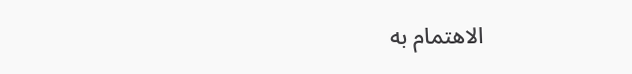الاهتمام به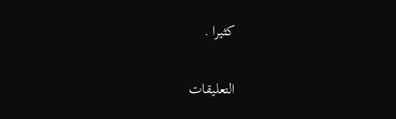كثيرا .

التعليقات